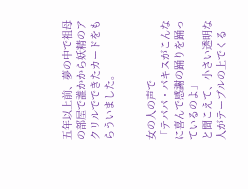五年以上前、夢の中で祖母の部屋で誰かから妖精のアクリルでできたカードをもらういました。


女の人の声で
「テパパ・パキスがこんなに喜んで感謝の踊りを踊っているのよ」
と聞こえて、小さい透明な人がテーブルの上でくる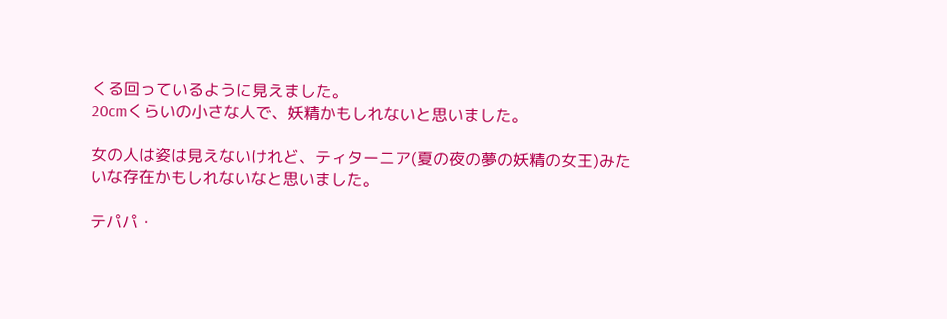くる回っているように見えました。
20cmくらいの小さな人で、妖精かもしれないと思いました。

女の人は姿は見えないけれど、ティターニア(夏の夜の夢の妖精の女王)みたいな存在かもしれないなと思いました。

テパパ・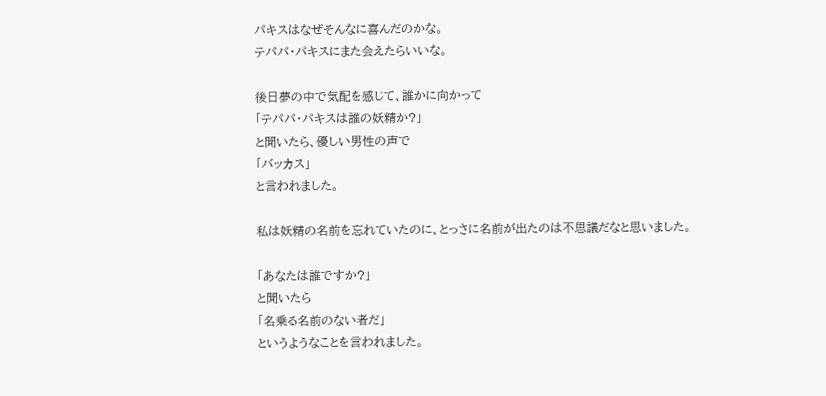パキスはなぜそんなに喜んだのかな。
テパパ・パキスにまた会えたらいいな。

後日夢の中で気配を感じて、誰かに向かって
「テパパ・パキスは誰の妖精か?」
と聞いたら、優しい男性の声で
「バッカス」
と言われました。

私は妖精の名前を忘れていたのに、とっさに名前が出たのは不思議だなと思いました。

「あなたは誰ですか?」
と聞いたら
「名乗る名前のない者だ」
というようなことを言われました。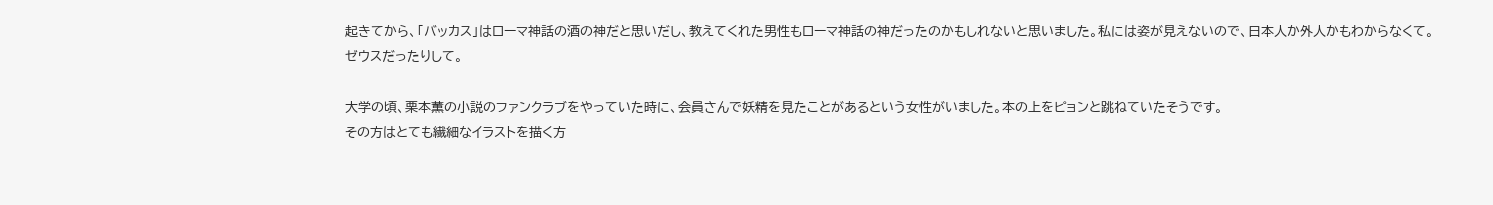起きてから、「バッカス」はローマ神話の酒の神だと思いだし、教えてくれた男性もローマ神話の神だったのかもしれないと思いました。私には姿が見えないので、日本人か外人かもわからなくて。
ゼウスだったりして。

大学の頃、栗本薫の小説のファンクラブをやっていた時に、会員さんで妖精を見たことがあるという女性がいました。本の上をピョンと跳ねていたそうです。
その方はとても繊細なイラストを描く方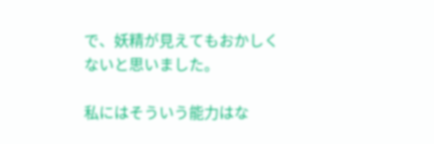で、妖精が見えてもおかしくないと思いました。

私にはそういう能力はな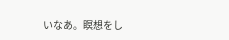いなあ。瞑想をし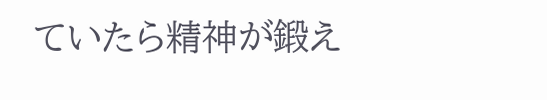ていたら精神が鍛え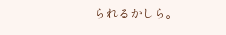られるかしら。